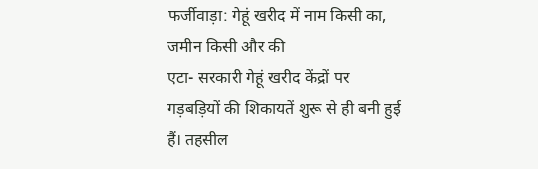फर्जीवाड़ा: गेहूं खरीद में नाम किसी का, जमीन किसी और की
एटा- सरकारी गेहूं खरीद केंद्रों पर गड़बड़ियों की शिकायतें शुरू से ही बनी हुई हैं। तहसील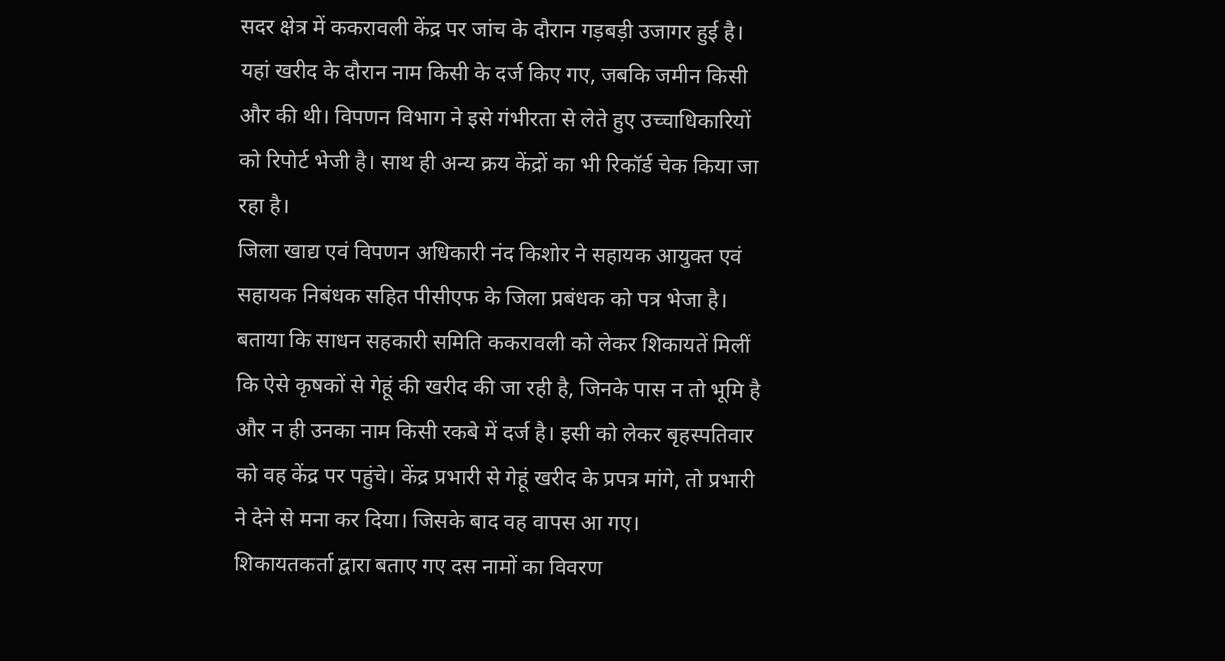सदर क्षेत्र में ककरावली केंद्र पर जांच के दौरान गड़बड़ी उजागर हुई है। यहां खरीद के दौरान नाम किसी के दर्ज किए गए, जबकि जमीन किसी और की थी। विपणन विभाग ने इसे गंभीरता से लेते हुए उच्चाधिकारियों को रिपोर्ट भेजी है। साथ ही अन्य क्रय केंद्रों का भी रिकॉर्ड चेक किया जा रहा है।
जिला खाद्य एवं विपणन अधिकारी नंद किशोर ने सहायक आयुक्त एवं सहायक निबंधक सहित पीसीएफ के जिला प्रबंधक को पत्र भेजा है। बताया कि साधन सहकारी समिति ककरावली को लेकर शिकायतें मिलीं कि ऐसे कृषकों से गेहूं की खरीद की जा रही है, जिनके पास न तो भूमि है और न ही उनका नाम किसी रकबे में दर्ज है। इसी को लेकर बृहस्पतिवार को वह केंद्र पर पहुंचे। केंद्र प्रभारी से गेहूं खरीद के प्रपत्र मांगे, तो प्रभारी ने देने से मना कर दिया। जिसके बाद वह वापस आ गए।
शिकायतकर्ता द्वारा बताए गए दस नामों का विवरण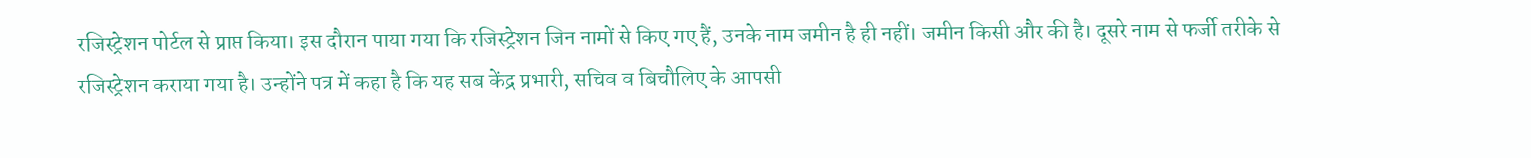रजिस्ट्रेशन पोर्टल से प्राप्त किया। इस दौरान पाया गया कि रजिस्ट्रेशन जिन नामों से किए गए हैं, उनके नाम जमीन है ही नहीं। जमीन किसी और की है। दूसरे नाम से फर्जी तरीके से रजिस्ट्रेशन कराया गया है। उन्होंने पत्र में कहा है कि यह सब केंद्र प्रभारी, सचिव व बिचौलिए के आपसी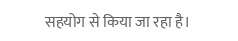सहयोग से किया जा रहा है।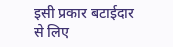इसी प्रकार बटाईदार से लिए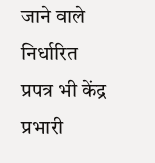जाने वाले निर्धारित प्रपत्र भी केंद्र प्रभारी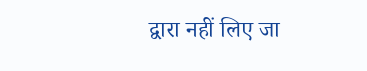द्वारा नहीं लिए जा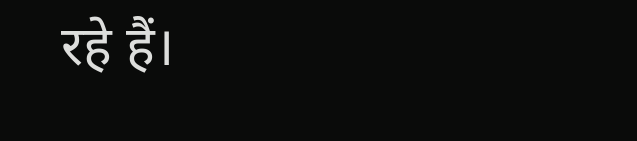रहे हैं।